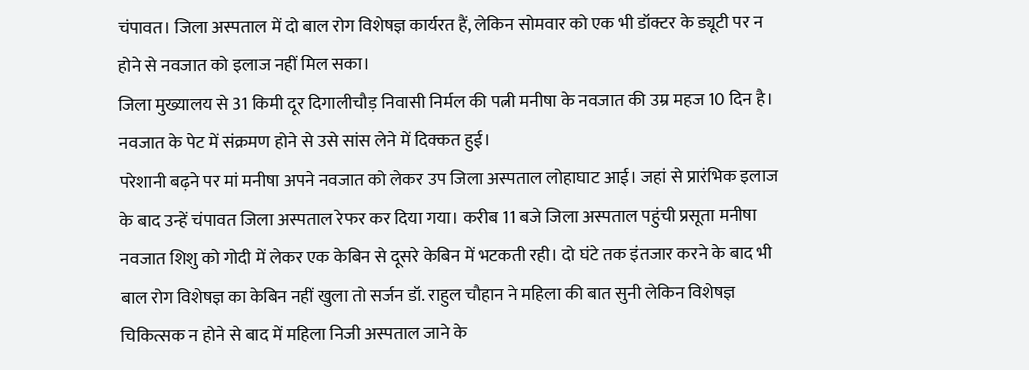चंपावत। जिला अस्पताल में दो बाल रोग विशेषज्ञ कार्यरत हैं, लेकिन सोमवार को एक भी डॉक्टर के ड्यूटी पर न होने से नवजात को इलाज नहीं मिल सका।
जिला मुख्यालय से 31 किमी दूर दिगालीचौड़ निवासी निर्मल की पत्नी मनीषा के नवजात की उम्र महज 10 दिन है। नवजात के पेट में संक्रमण होने से उसे सांस लेने में दिक्कत हुई।
परेशानी बढ़ने पर मां मनीषा अपने नवजात को लेकर उप जिला अस्पताल लोहाघाट आई। जहां से प्रारंभिक इलाज के बाद उन्हें चंपावत जिला अस्पताल रेफर कर दिया गया। करीब 11 बजे जिला अस्पताल पहुंची प्रसूता मनीषा नवजात शिशु को गोदी में लेकर एक केबिन से दूसरे केबिन में भटकती रही। दो घंटे तक इंतजार करने के बाद भी बाल रोग विशेषज्ञ का केबिन नहीं खुला तो सर्जन डॉ. राहुल चौहान ने महिला की बात सुनी लेकिन विशेषज्ञ चिकित्सक न होने से बाद में महिला निजी अस्पताल जाने के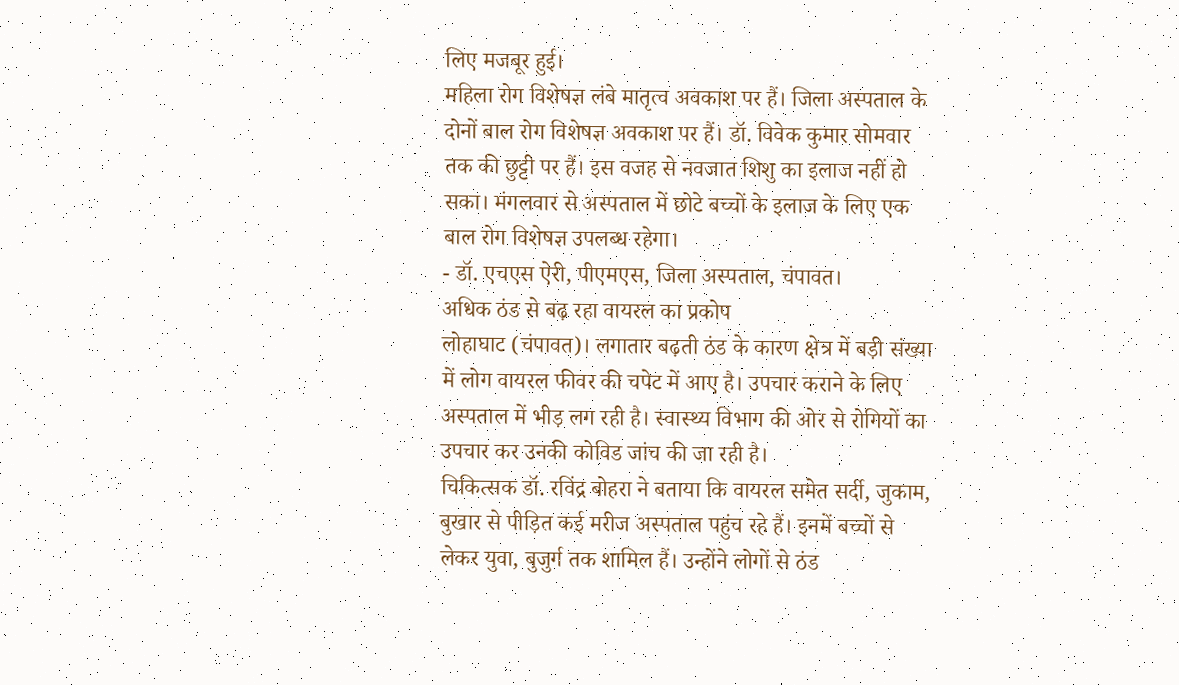लिए मजबूर हुई।
महिला रोग विशेषज्ञ लंबे मातृत्व अवकाश पर हैं। जिला अस्पताल के दोनों बाल रोग विशेषज्ञ अवकाश पर हैं। डॉ. विवेक कुमार सोमवार तक की छुट्टी पर हैं। इस वजह से नवजात शिशु का इलाज नहीं हो सका। मंगलवार से अस्पताल में छोटे बच्चों के इलाज के लिए एक बाल रोग विशेषज्ञ उपलब्ध रहेगा।
- डॉ. एचएस ऐरी, पीएमएस, जिला अस्पताल, चंपावत।
अधिक ठंड से बढ़ रहा वायरल का प्रकोप
लोहाघाट (चंपावत)। लगातार बढ़ती ठंड के कारण क्षेत्र में बड़ी संख्या में लोग वायरल फीवर की चपेट में आए है। उपचार कराने के लिए अस्पताल में भीड़ लग रही है। स्वास्थ्य विभाग की ओर से रोगियों का उपचार कर उनकी कोविड जांच की जा रही है।
चिकित्सक डॉ. रविंद्र बोहरा ने बताया कि वायरल समेत सर्दी, जुकाम, बुखार से पीड़ित कई मरीज अस्पताल पहुंच रहे हैं। इनमें बच्चों से लेकर युवा, बुजुर्ग तक शामिल हैं। उन्होंने लोगों से ठंड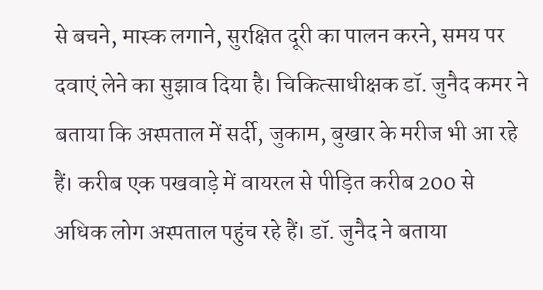से बचने, मास्क लगाने, सुरक्षित दूरी का पालन करने, समय पर दवाएं लेने का सुझाव दिया है। चिकित्साधीक्षक डॉ. जुनैद कमर ने बताया कि अस्पताल में सर्दी, जुकाम, बुखार के मरीज भी आ रहे हैं। करीब एक पखवाड़े में वायरल से पीड़ित करीब 200 से अधिक लोग अस्पताल पहुंच रहे हैं। डॉ. जुनैद ने बताया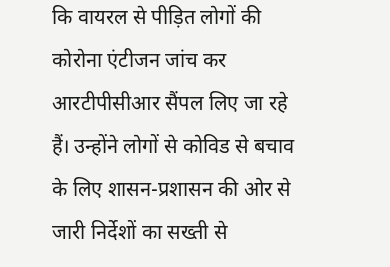कि वायरल से पीड़ित लोगों की कोरोना एंटीजन जांच कर आरटीपीसीआर सैंपल लिए जा रहे हैं। उन्होंने लोगों से कोविड से बचाव के लिए शासन-प्रशासन की ओर से जारी निर्देशों का सख्ती से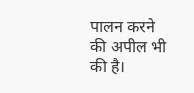पालन करने की अपील भी की है।